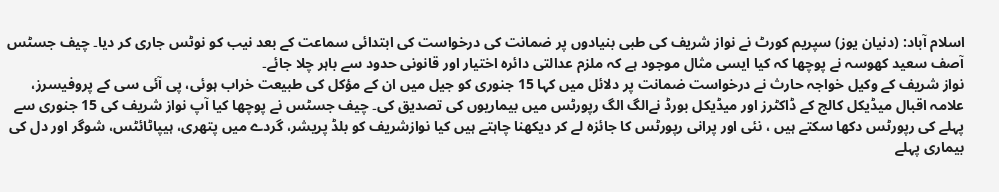اسلام آباد: (دنیان یوز) سپریم کورٹ نے نواز شریف کی طبی بنیادوں پر ضمانت کی درخواست کی ابتدائی سماعت کے بعد نیب کو نوٹس جاری کر دیا۔ چیف جسٹس آصف سعید کھوسہ نے پوچھا کہ کیا ایسی مثال موجود ہے کہ ملزم عدالتی دائرہ اختیار اور قانونی حدود سے باہر چلا جائے۔
نواز شریف کے وکیل خواجہ حارث نے درخواست ضمانت پر دلائل میں کہا 15 جنوری کو جیل میں ان کے مؤکل کی طبیعت خراب ہوئی، پی آئی سی کے پروفیسرز، علامہ اقبال میڈیکل کالج کے ڈاکٹرز اور میڈیکل بورڈ نےالگ الگ رپورٹس میں بیماریوں کی تصدیق کی۔ چیف جسٹس نے پوچھا کیا آپ نواز شریف کی 15 جنوری سے پہلے کی رپورٹس دکھا سکتے ہیں ، نئی اور پرانی رپورٹس کا جائزہ لے کر دیکھنا چاہتے ہیں کیا نوازشریف کو بلڈ پریشر، گردے میں پتھری، ہیپاٹائٹس، شوگر اور دل کی بیماری پہلے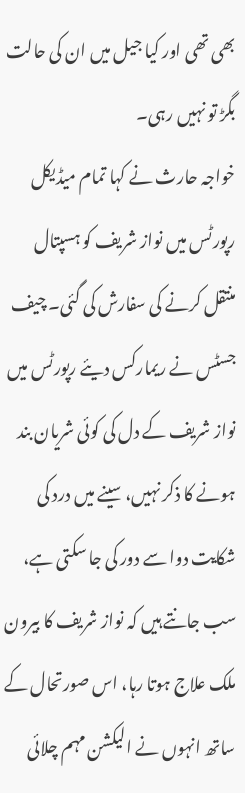بھی تھی اور کیا جیل میں ان کی حالت بگڑ تو نہیں رہی۔
خواجہ حارث نے کہا تمام میڈیکل رپورٹس میں نواز شریف کو ہسپتال منتقل کرنے کی سفارش کی گئی۔ چیف جسٹس نے ریمارکس دیئے رپورٹس میں نواز شریف کے دل کی کوئی شریان بند ہونے کا ذکر نہیں، سینے میں درد کی شکایت دوا سے دور کی جا سکتی ہے، سب جانتے ہیں کہ نواز شریف کا بیرون ملک علاج ہوتا رہا، اس صورتحال کے ساتھ انہوں نے الیکشن مہم چلائی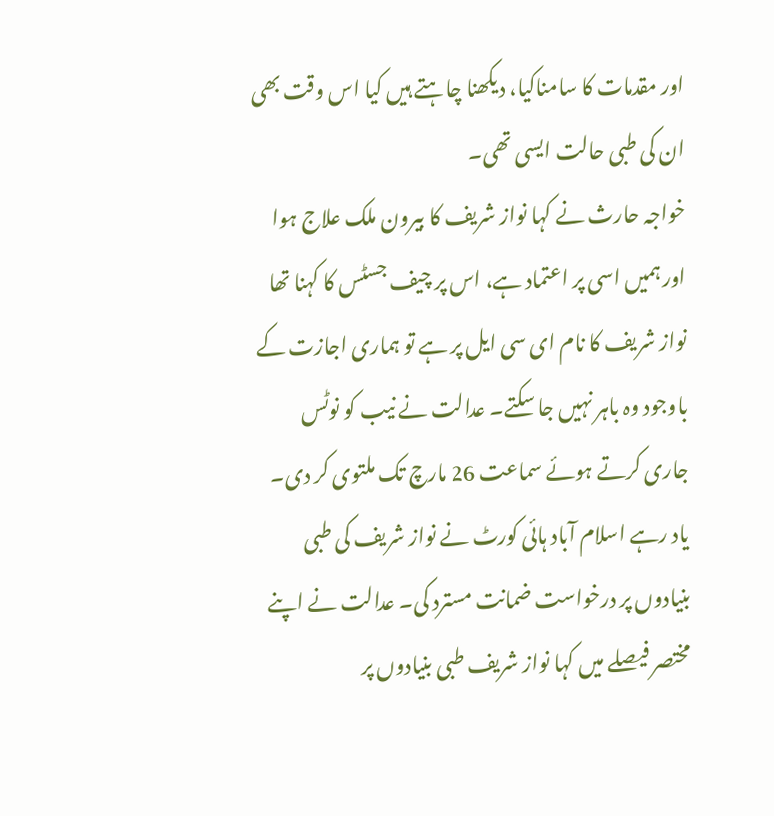اور مقدمات کا سامناکیا، دیکھنا چاہتے ہیں کیا اس وقت بھی ان کی طبی حالت ایسی تھی۔
خواجہ حارث نے کہا نواز شریف کا بیرون ملک علاج ہوا اور ہمیں اسی پر اعتماد ہے، اس پر چیف جسٹس کا کہنا تھا نواز شریف کا نام ای سی ایل پر ہے تو ہماری اجازت کے باوجود وہ باہر نہیں جا سکتے۔ عدالت نے نیب کو نوٹس جاری کرتے ہوئے سماعت 26 مارچ تک ملتوی کر دی۔
یاد رہے اسلام آباد ہائی کورٹ نے نواز شریف کی طبی بنیادوں پر درخواست ضمانت مسترد کی۔ عدالت نے اپنے مختصر فیصلے میں کہا نواز شریف طبی بنیادوں پر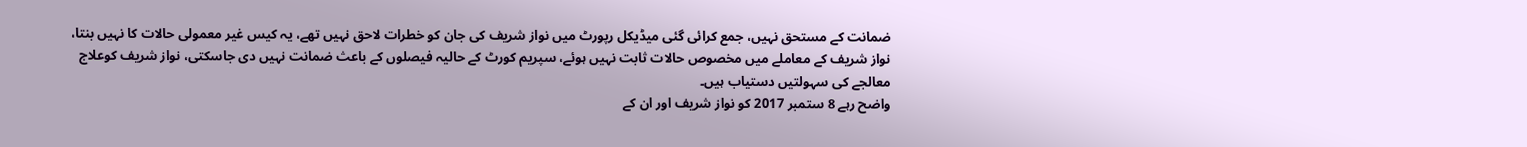ضمانت کے مستحق نہیں، جمع کرائی گئی میڈیکل رپورٹ میں نواز شریف کی جان کو خطرات لاحق نہیں تھے، یہ کیس غیر معمولی حالات کا نہیں بنتا، نواز شریف کے معاملے میں مخصوص حالات ثابت نہیں ہوئے، سپریم کورٹ کے حالیہ فیصلوں کے باعث ضمانت نہیں دی جاسکتی، نواز شریف کوعلاج معالجے کی سہولتیں دستیاب ہیں۔
واضح رہے 8 ستمبر 2017 کو نواز شریف اور ان کے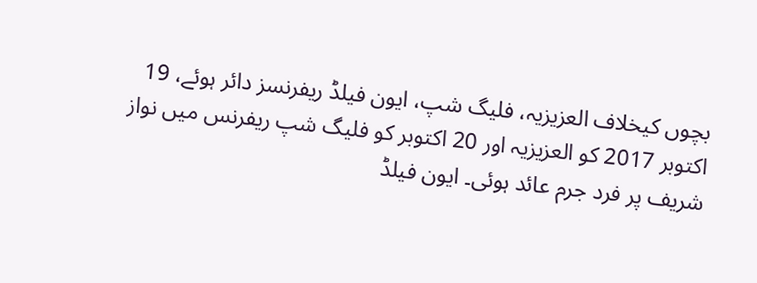بچوں کیخلاف العزیزیہ، فلیگ شپ، ایون فیلڈ ریفرنسز دائر ہوئے، 19 اکتوبر 2017 کو العزیزیہ اور 20 اکتوبر کو فلیگ شپ ریفرنس میں نواز شریف پر فرد جرم عائد ہوئی۔ ایون فیلڈ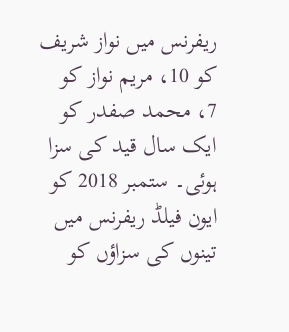ریفرنس میں نواز شریف کو 10، مریم نواز کو 7، محمد صفدر کو ایک سال قید کی سزا ہوئی۔ ستمبر 2018 کو ایون فیلڈ ریفرنس میں تینوں کی سزاؤں کو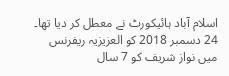اسلام آباد ہائیکورٹ نے معطل کر دیا تھا۔ 24 دسمبر 2018 کو العزیزیہ ریفرنس میں نواز شریف کو 7 سال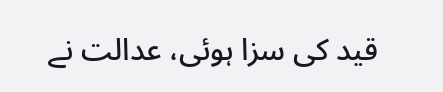قید کی سزا ہوئی، عدالت نے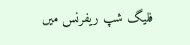فلیگ شپ ریفرنس میں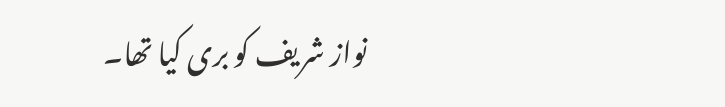نواز شریف کو بری کیا تھا۔